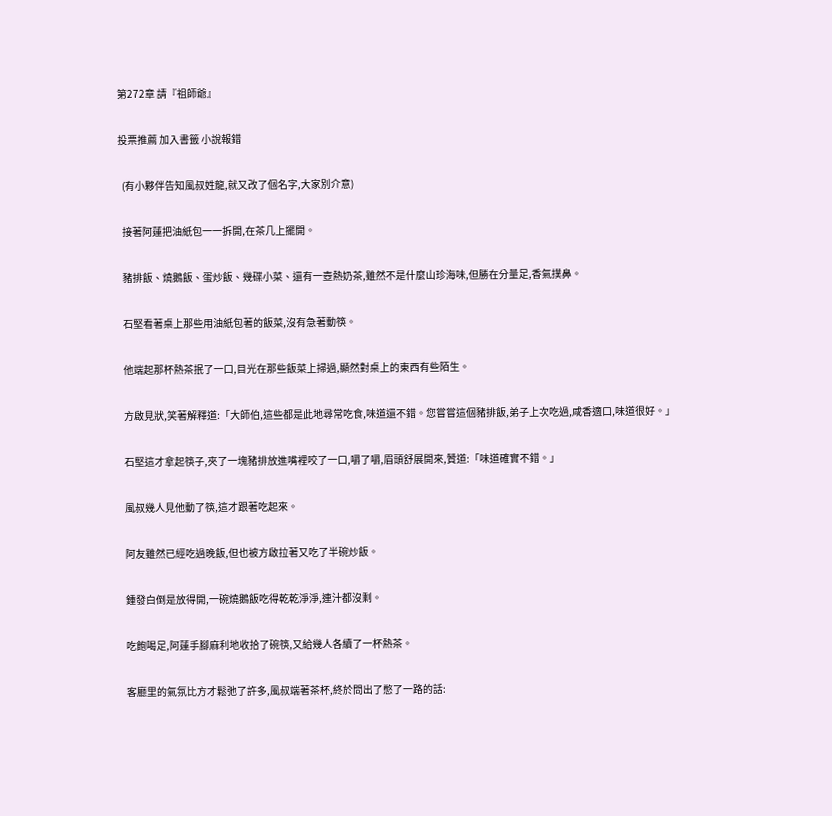第272章 請『祖師爺』

投票推薦 加入書籤 小說報錯

  (有小夥伴告知風叔姓龍,就又改了個名字,大家別介意)

  接著阿蓮把油紙包一一拆開,在茶几上擺開。

  豬排飯、燒鵝飯、蛋炒飯、幾碟小菜、還有一壺熱奶茶,雖然不是什麼山珍海味,但勝在分量足,香氣撲鼻。

  石堅看著桌上那些用油紙包著的飯菜,沒有急著動筷。

  他端起那杯熱茶抿了一口,目光在那些飯菜上掃過,顯然對桌上的東西有些陌生。

  方啟見狀,笑著解釋道:「大師伯,這些都是此地尋常吃食,味道還不錯。您嘗嘗這個豬排飯,弟子上次吃過,咸香適口,味道很好。」

  石堅這才拿起筷子,夾了一塊豬排放進嘴裡咬了一口,嚼了嚼,眉頭舒展開來,贊道:「味道確實不錯。」

  風叔幾人見他動了筷,這才跟著吃起來。

  阿友雖然已經吃過晚飯,但也被方啟拉著又吃了半碗炒飯。

  鍾發白倒是放得開,一碗燒鵝飯吃得乾乾淨淨,連汁都沒剩。

  吃飽喝足,阿蓮手腳麻利地收拾了碗筷,又給幾人各續了一杯熱茶。

  客廳里的氣氛比方才鬆弛了許多,風叔端著茶杯,終於問出了憋了一路的話: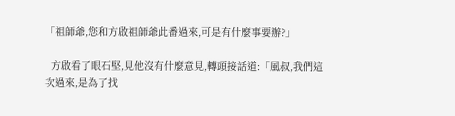「祖師爺,您和方啟祖師爺此番過來,可是有什麼事要辦?」

  方啟看了眼石堅,見他沒有什麼意見,轉頭接話道:「風叔,我們這次過來,是為了找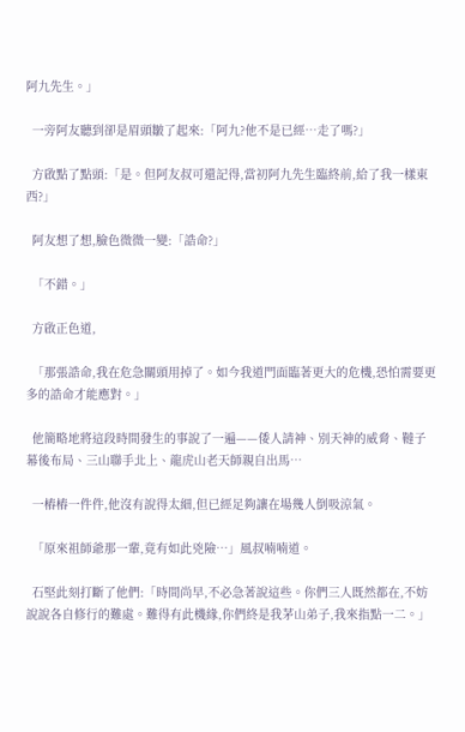阿九先生。」

  一旁阿友聽到卻是眉頭皺了起來:「阿九?他不是已經…走了嗎?」

  方啟點了點頭:「是。但阿友叔可還記得,當初阿九先生臨終前,給了我一樣東西?」

  阿友想了想,臉色微微一變:「誥命?」

  「不錯。」

  方啟正色道,

  「那張誥命,我在危急關頭用掉了。如今我道門面臨著更大的危機,恐怕需要更多的誥命才能應對。」

  他簡略地將這段時間發生的事說了一遍——倭人請神、別天神的威脅、韃子幕後布局、三山聯手北上、龍虎山老天師親自出馬…

  一樁樁一件件,他沒有說得太細,但已經足夠讓在場幾人倒吸涼氣。

  「原來祖師爺那一輩,竟有如此兇險…」風叔喃喃道。

  石堅此刻打斷了他們:「時間尚早,不必急著說這些。你們三人既然都在,不妨說說各自修行的難處。難得有此機緣,你們終是我茅山弟子,我來指點一二。」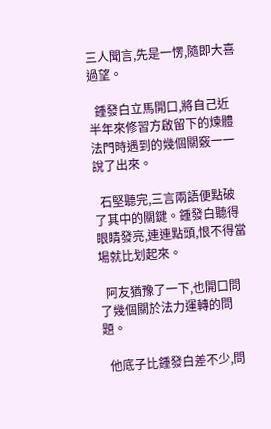三人聞言,先是一愣,隨即大喜過望。

  鍾發白立馬開口,將自己近半年來修習方啟留下的煉體法門時遇到的幾個關竅一一說了出來。

  石堅聽完,三言兩語便點破了其中的關鍵。鍾發白聽得眼睛發亮,連連點頭,恨不得當場就比划起來。

  阿友猶豫了一下,也開口問了幾個關於法力運轉的問題。

  他底子比鍾發白差不少,問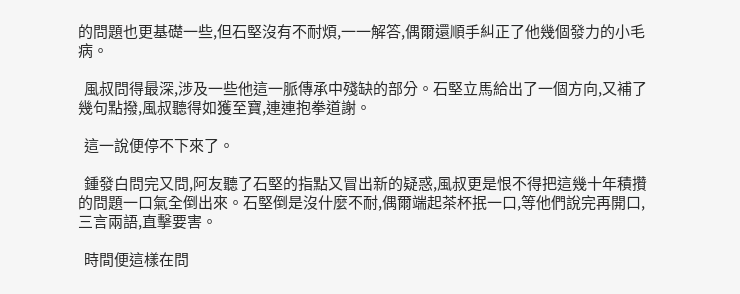的問題也更基礎一些,但石堅沒有不耐煩,一一解答,偶爾還順手糾正了他幾個發力的小毛病。

  風叔問得最深,涉及一些他這一脈傳承中殘缺的部分。石堅立馬給出了一個方向,又補了幾句點撥,風叔聽得如獲至寶,連連抱拳道謝。

  這一說便停不下來了。

  鍾發白問完又問,阿友聽了石堅的指點又冒出新的疑惑,風叔更是恨不得把這幾十年積攢的問題一口氣全倒出來。石堅倒是沒什麼不耐,偶爾端起茶杯抿一口,等他們說完再開口,三言兩語,直擊要害。

  時間便這樣在問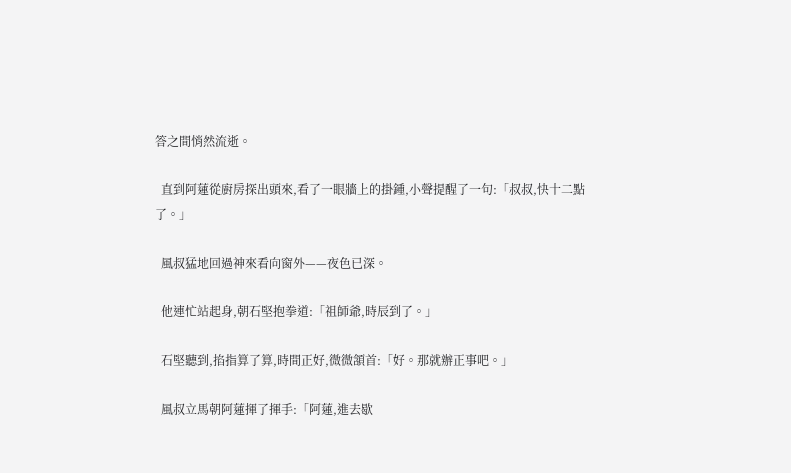答之間悄然流逝。

  直到阿蓮從廚房探出頭來,看了一眼牆上的掛鍾,小聲提醒了一句:「叔叔,快十二點了。」

  風叔猛地回過神來看向窗外——夜色已深。

  他連忙站起身,朝石堅抱拳道:「祖師爺,時辰到了。」

  石堅聽到,掐指算了算,時間正好,微微頷首:「好。那就辦正事吧。」

  風叔立馬朝阿蓮揮了揮手:「阿蓮,進去歇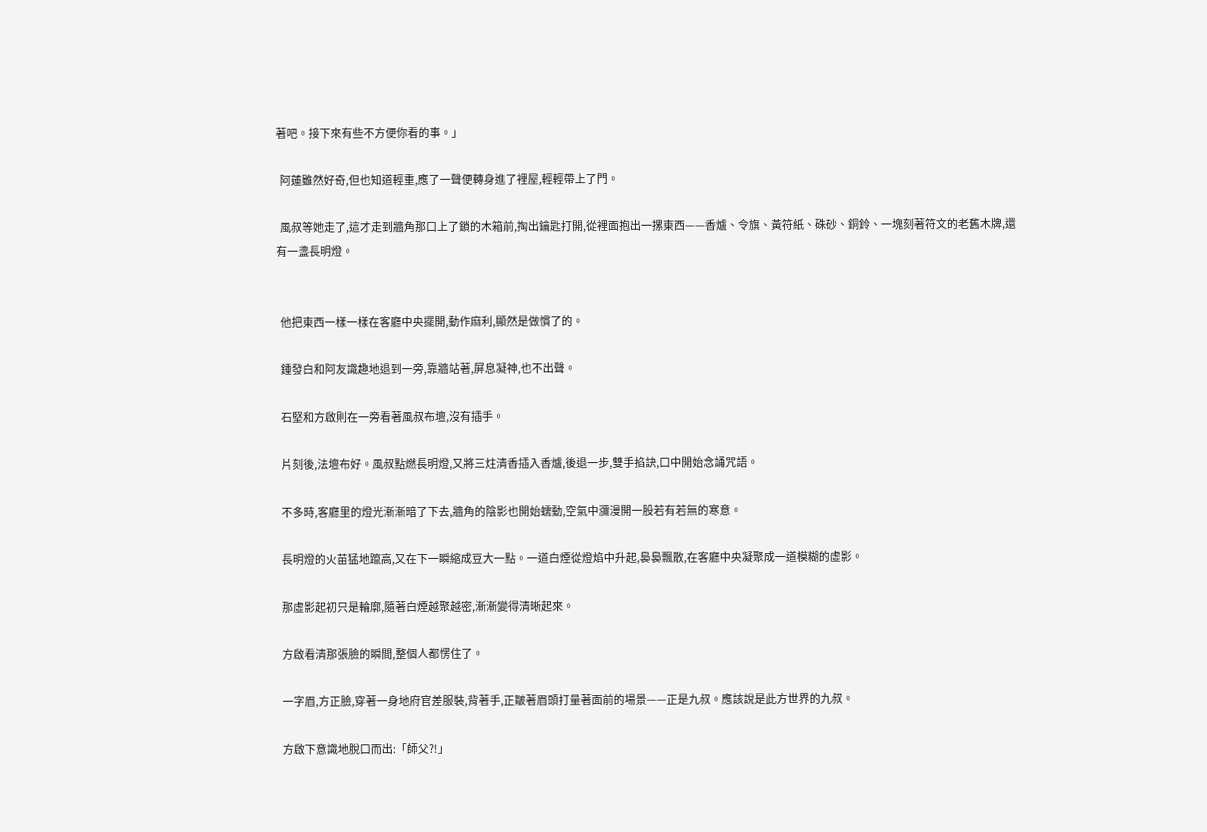著吧。接下來有些不方便你看的事。」

  阿蓮雖然好奇,但也知道輕重,應了一聲便轉身進了裡屋,輕輕帶上了門。

  風叔等她走了,這才走到牆角那口上了鎖的木箱前,掏出鑰匙打開,從裡面抱出一摞東西——香爐、令旗、黃符紙、硃砂、銅鈴、一塊刻著符文的老舊木牌,還有一盞長明燈。


  他把東西一樣一樣在客廳中央擺開,動作麻利,顯然是做慣了的。

  鍾發白和阿友識趣地退到一旁,靠牆站著,屏息凝神,也不出聲。

  石堅和方啟則在一旁看著風叔布壇,沒有插手。

  片刻後,法壇布好。風叔點燃長明燈,又將三炷清香插入香爐,後退一步,雙手掐訣,口中開始念誦咒語。

  不多時,客廳里的燈光漸漸暗了下去,牆角的陰影也開始蠕動,空氣中瀰漫開一股若有若無的寒意。

  長明燈的火苗猛地躥高,又在下一瞬縮成豆大一點。一道白煙從燈焰中升起,裊裊飄散,在客廳中央凝聚成一道模糊的虛影。

  那虛影起初只是輪廓,隨著白煙越聚越密,漸漸變得清晰起來。

  方啟看清那張臉的瞬間,整個人都愣住了。

  一字眉,方正臉,穿著一身地府官差服裝,背著手,正皺著眉頭打量著面前的場景——正是九叔。應該說是此方世界的九叔。

  方啟下意識地脫口而出:「師父?!」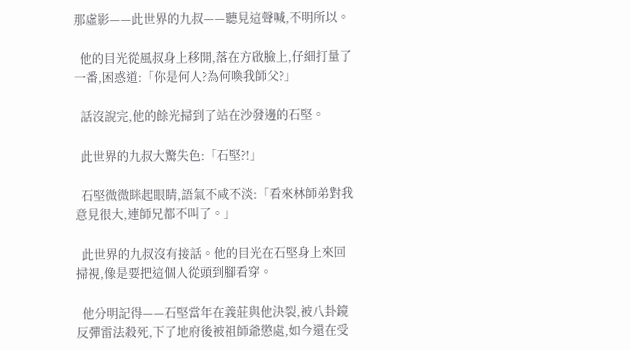那虛影——此世界的九叔——聽見這聲喊,不明所以。

  他的目光從風叔身上移開,落在方啟臉上,仔細打量了一番,困惑道:「你是何人?為何喚我師父?」

  話沒說完,他的餘光掃到了站在沙發邊的石堅。

  此世界的九叔大驚失色:「石堅?!」

  石堅微微眯起眼睛,語氣不咸不淡:「看來林師弟對我意見很大,連師兄都不叫了。」

  此世界的九叔沒有接話。他的目光在石堅身上來回掃視,像是要把這個人從頭到腳看穿。

  他分明記得——石堅當年在義莊與他決裂,被八卦鏡反彈雷法殺死,下了地府後被祖師爺懲處,如今還在受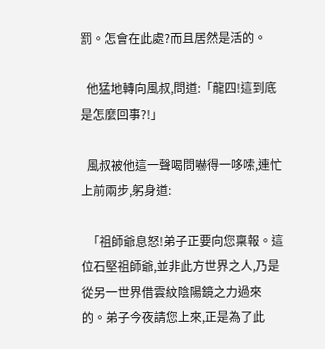罰。怎會在此處?而且居然是活的。

  他猛地轉向風叔,問道:「龍四!這到底是怎麼回事?!」

  風叔被他這一聲喝問嚇得一哆嗦,連忙上前兩步,躬身道:

  「祖師爺息怒!弟子正要向您稟報。這位石堅祖師爺,並非此方世界之人,乃是從另一世界借雲紋陰陽鏡之力過來的。弟子今夜請您上來,正是為了此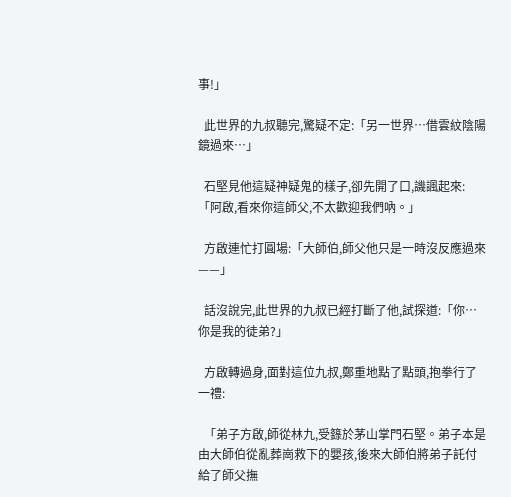事!」

  此世界的九叔聽完,驚疑不定:「另一世界…借雲紋陰陽鏡過來…」

  石堅見他這疑神疑鬼的樣子,卻先開了口,譏諷起來:「阿啟,看來你這師父,不太歡迎我們吶。」

  方啟連忙打圓場:「大師伯,師父他只是一時沒反應過來——」

  話沒說完,此世界的九叔已經打斷了他,試探道:「你…你是我的徒弟?」

  方啟轉過身,面對這位九叔,鄭重地點了點頭,抱拳行了一禮:

  「弟子方啟,師從林九,受籙於茅山掌門石堅。弟子本是由大師伯從亂葬崗救下的嬰孩,後來大師伯將弟子託付給了師父撫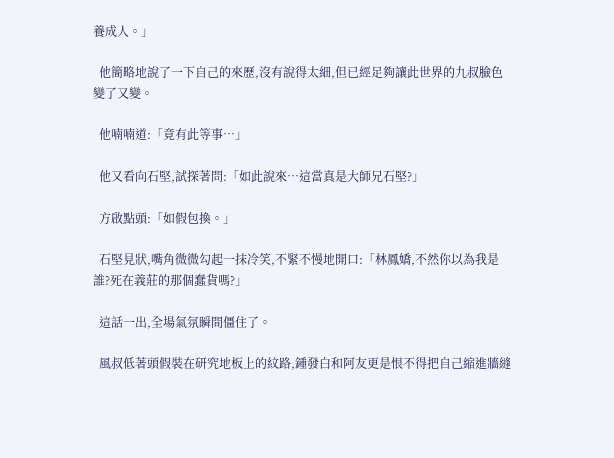養成人。」

  他簡略地說了一下自己的來歷,沒有說得太細,但已經足夠讓此世界的九叔臉色變了又變。

  他喃喃道:「竟有此等事…」

  他又看向石堅,試探著問:「如此說來…這當真是大師兄石堅?」

  方啟點頭:「如假包換。」

  石堅見狀,嘴角微微勾起一抹冷笑,不緊不慢地開口:「林鳳嬌,不然你以為我是誰?死在義莊的那個蠢貨嗎?」

  這話一出,全場氣氛瞬間僵住了。

  風叔低著頭假裝在研究地板上的紋路,鍾發白和阿友更是恨不得把自己縮進牆縫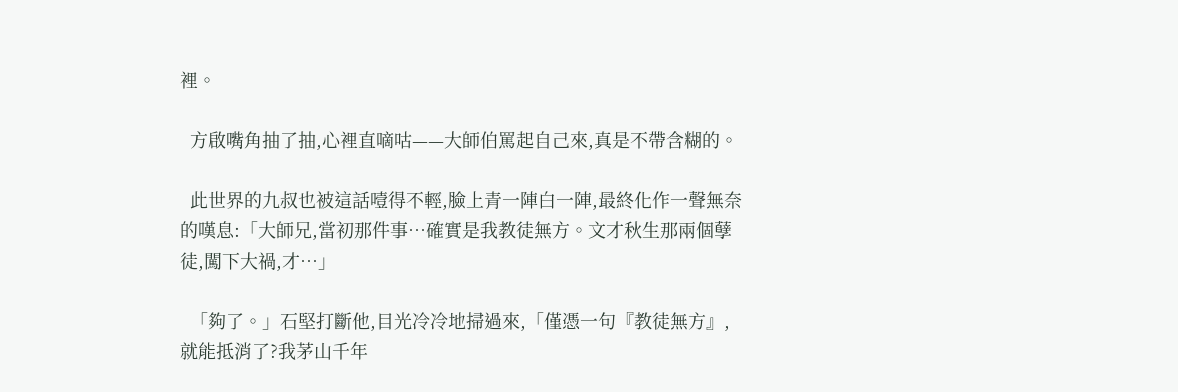裡。

  方啟嘴角抽了抽,心裡直嘀咕——大師伯罵起自己來,真是不帶含糊的。

  此世界的九叔也被這話噎得不輕,臉上青一陣白一陣,最終化作一聲無奈的嘆息:「大師兄,當初那件事…確實是我教徒無方。文才秋生那兩個孽徒,闖下大禍,才…」

  「夠了。」石堅打斷他,目光冷冷地掃過來,「僅憑一句『教徒無方』,就能抵消了?我茅山千年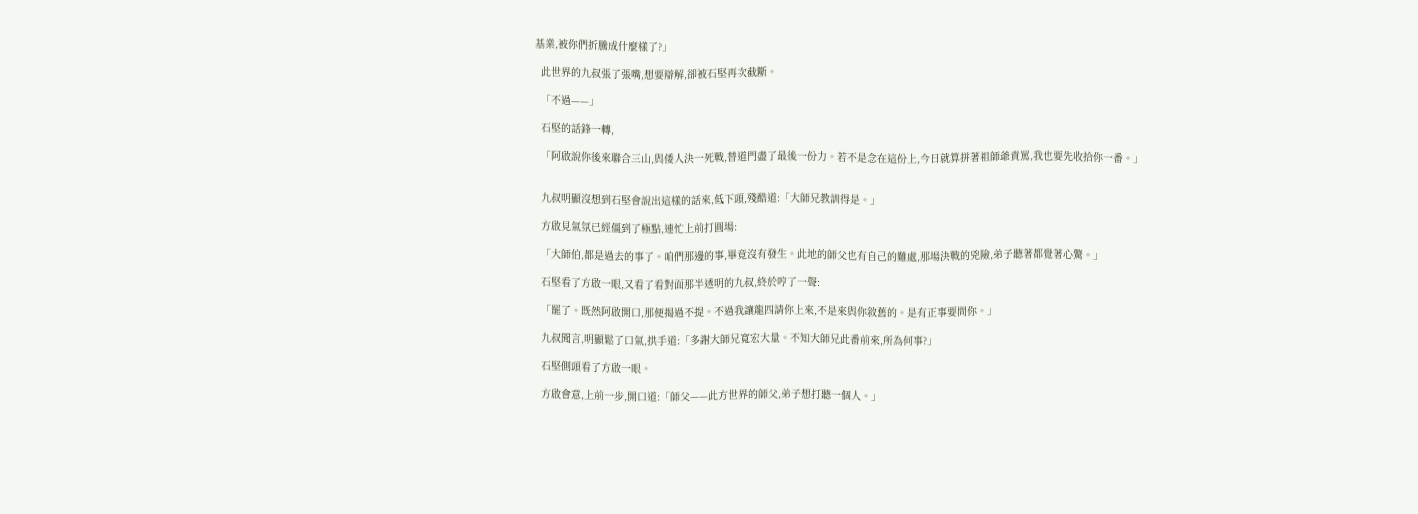基業,被你們折騰成什麼樣了?」

  此世界的九叔張了張嘴,想要辯解,卻被石堅再次截斷。

  「不過——」

  石堅的話鋒一轉,

  「阿啟說你後來聯合三山,與倭人決一死戰,替道門盡了最後一份力。若不是念在這份上,今日就算拼著祖師爺責罵,我也要先收拾你一番。」


  九叔明顯沒想到石堅會說出這樣的話來,低下頭,殘酷道:「大師兄教訓得是。」

  方啟見氣氛已經僵到了極點,連忙上前打圓場:

  「大師伯,都是過去的事了。咱們那邊的事,畢竟沒有發生。此地的師父也有自己的難處,那場決戰的兇險,弟子聽著都覺著心驚。」

  石堅看了方啟一眼,又看了看對面那半透明的九叔,終於哼了一聲:

  「罷了。既然阿啟開口,那便揭過不提。不過我讓龍四請你上來,不是來與你敘舊的。是有正事要問你。」

  九叔聞言,明顯鬆了口氣,拱手道:「多謝大師兄寬宏大量。不知大師兄此番前來,所為何事?」

  石堅側頭看了方啟一眼。

  方啟會意,上前一步,開口道:「師父——此方世界的師父,弟子想打聽一個人。」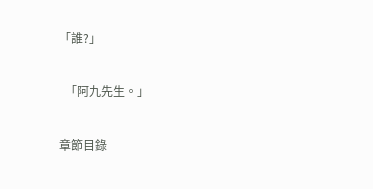「誰?」

  「阿九先生。」

章節目錄